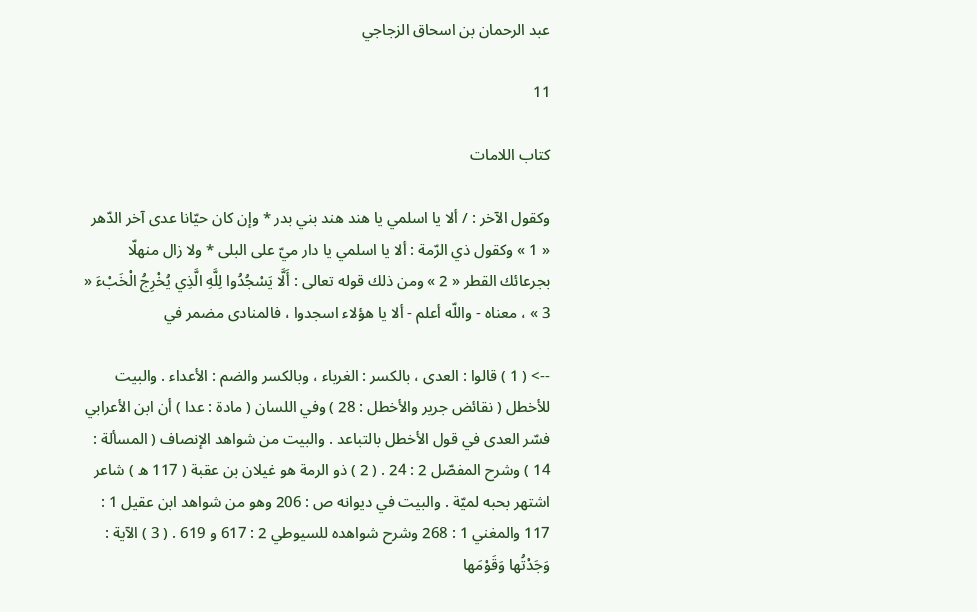عبد الرحمان بن اسحاق الزجاجي

11

كتاب اللامات

وكقول الآخر : / ألا يا اسلمي يا هند هند بني بدر * وإن كان حيّانا عدى آخر الدّهر « 1 » وكقول ذي الرّمة : ألا يا اسلمي يا دار ميّ على البلى * ولا زال منهلّا بجرعائك القطر « 2 » ومن ذلك قوله تعالى : أَلَّا يَسْجُدُوا لِلَّهِ الَّذِي يُخْرِجُ الْخَبْءَ « 3 » ، معناه - واللّه أعلم - ألا يا هؤلاء اسجدوا ، فالمنادى مضمر في

--> ( 1 ) قالوا : العدى ، بالكسر : الغرباء ، وبالكسر والضم : الأعداء . والبيت للأخطل ( نقائض جرير والأخطل : 28 ) وفي اللسان ( مادة : عدا ) أن ابن الأعرابي فسّر العدى في قول الأخطل بالتباعد . والبيت من شواهد الإنصاف ( المسألة : 14 ) وشرح المفصّل 2 : 24 . ( 2 ) ذو الرمة هو غيلان بن عقبة ( 117 ه ) شاعر اشتهر بحبه لميّة . والبيت في ديوانه ص : 206 وهو من شواهد ابن عقيل 1 : 117 والمغني 1 : 268 وشرح شواهده للسيوطي 2 : 617 و 619 . ( 3 ) الآية : وَجَدْتُها وَقَوْمَها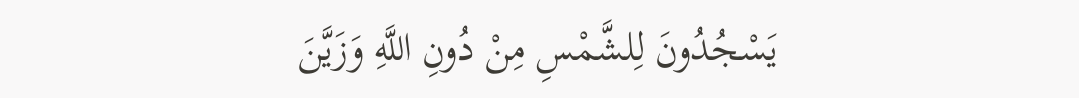يَسْجُدُونَ لِلشَّمْسِ مِنْ دُونِ اللَّهِ وَزَيَّنَ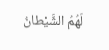لَهُمُ الشَّيْطانُ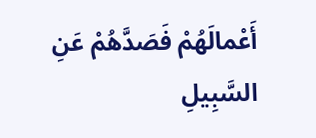أَعْمالَهُمْ فَصَدَّهُمْ عَنِ السَّبِيلِ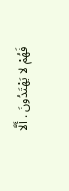فَهُمْ لا يَهْتَدُونَ . أَلَّا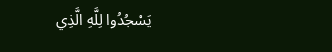يَسْجُدُوا لِلَّهِ الَّذِي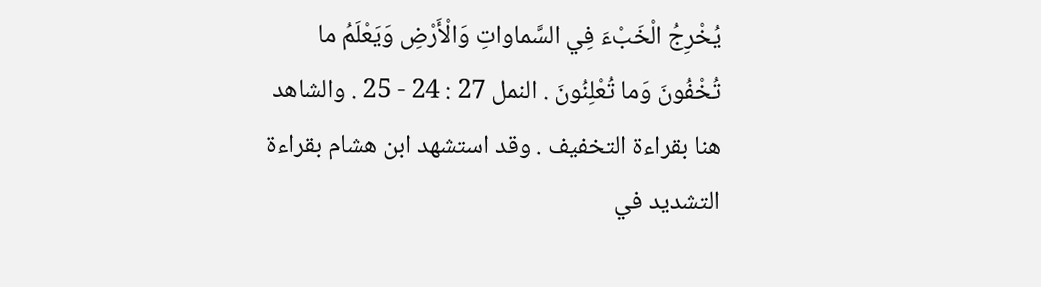يُخْرِجُ الْخَبْءَ فِي السَّماواتِ وَالْأَرْضِ وَيَعْلَمُ ما تُخْفُونَ وَما تُعْلِنُونَ . النمل 27 : 24 - 25 . والشاهد هنا بقراءة التخفيف . وقد استشهد ابن هشام بقراءة التشديد في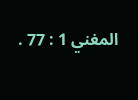المغني 1 : 77 .